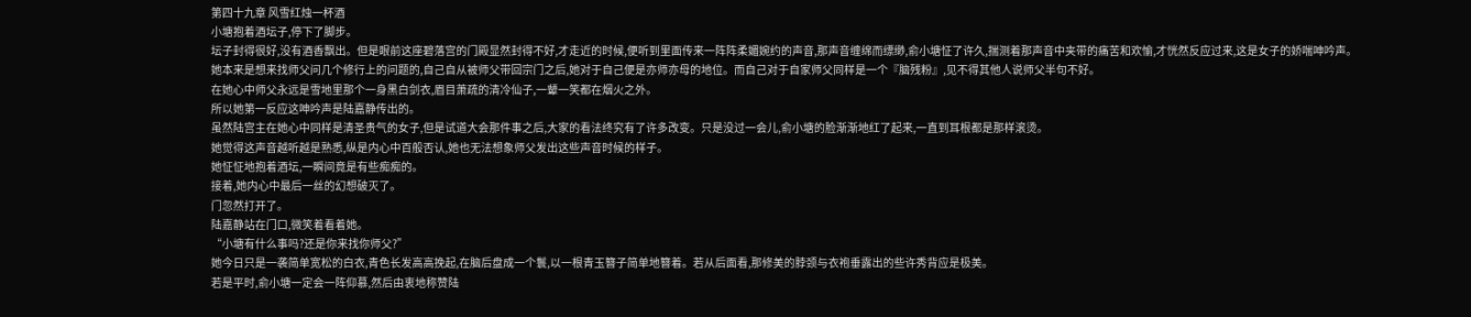第四十九章 风雪红烛一杯酒
小塘抱着酒坛子,停下了脚步。
坛子封得很好,没有酒香飘出。但是眼前这座碧落宫的门殿显然封得不好,才走近的时候,便听到里面传来一阵阵柔媚婉约的声音,那声音缠绵而缥缈,俞小塘怔了许久,揣测着那声音中夹带的痛苦和欢愉,才恍然反应过来,这是女子的娇喘呻吟声。
她本来是想来找师父问几个修行上的问题的,自己自从被师父带回宗门之后,她对于自己便是亦师亦母的地位。而自己对于自家师父同样是一个『脑残粉』,见不得其他人说师父半句不好。
在她心中师父永远是雪地里那个一身黑白剑衣,眉目萧疏的清冷仙子,一颦一笑都在烟火之外。
所以她第一反应这呻吟声是陆嘉静传出的。
虽然陆宫主在她心中同样是清圣贵气的女子,但是试道大会那件事之后,大家的看法终究有了许多改变。只是没过一会儿,俞小塘的脸渐渐地红了起来,一直到耳根都是那样滚烫。
她觉得这声音越听越是熟悉,纵是内心中百般否认,她也无法想象师父发出这些声音时候的样子。
她怔怔地抱着酒坛,一瞬间竟是有些痴痴的。
接着,她内心中最后一丝的幻想破灭了。
门忽然打开了。
陆嘉静站在门口,微笑着看着她。
“小塘有什么事吗?还是你来找你师父?”
她今日只是一袭简单宽松的白衣,青色长发高高挽起,在脑后盘成一个鬟,以一根青玉簪子简单地簪着。若从后面看,那修美的脖颈与衣袍垂露出的些许秀背应是极美。
若是平时,俞小塘一定会一阵仰慕,然后由衷地称赞陆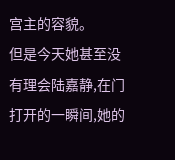宫主的容貌。
但是今天她甚至没有理会陆嘉静,在门打开的一瞬间,她的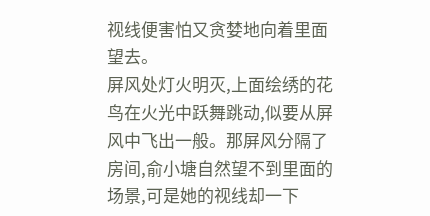视线便害怕又贪婪地向着里面望去。
屏风处灯火明灭,上面绘绣的花鸟在火光中跃舞跳动,似要从屏风中飞出一般。那屏风分隔了房间,俞小塘自然望不到里面的场景,可是她的视线却一下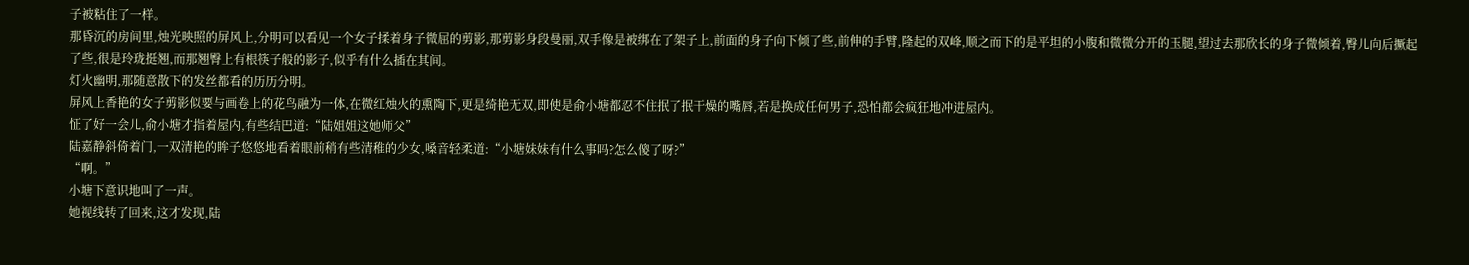子被粘住了一样。
那昏沉的房间里,烛光映照的屏风上,分明可以看见一个女子揉着身子微屈的剪影,那剪影身段曼丽,双手像是被绑在了架子上,前面的身子向下倾了些,前伸的手臂,隆起的双峰,顺之而下的是平坦的小腹和微微分开的玉腿,望过去那欣长的身子微倾着,臀儿向后撅起了些,很是玲珑挺翘,而那翘臀上有根筷子般的影子,似乎有什么插在其间。
灯火幽明,那随意散下的发丝都看的历历分明。
屏风上香艳的女子剪影似要与画卷上的花鸟融为一体,在微红烛火的熏陶下,更是绮艳无双,即使是俞小塘都忍不住抿了抿干燥的嘴唇,若是换成任何男子,恐怕都会疯狂地冲进屋内。
怔了好一会儿,俞小塘才指着屋内,有些结巴道:“陆姐姐这她师父”
陆嘉静斜倚着门,一双清艳的眸子悠悠地看着眼前稍有些清稚的少女,嗓音轻柔道:“小塘妹妹有什么事吗?怎么傻了呀?”
“啊。”
小塘下意识地叫了一声。
她视线转了回来,这才发现,陆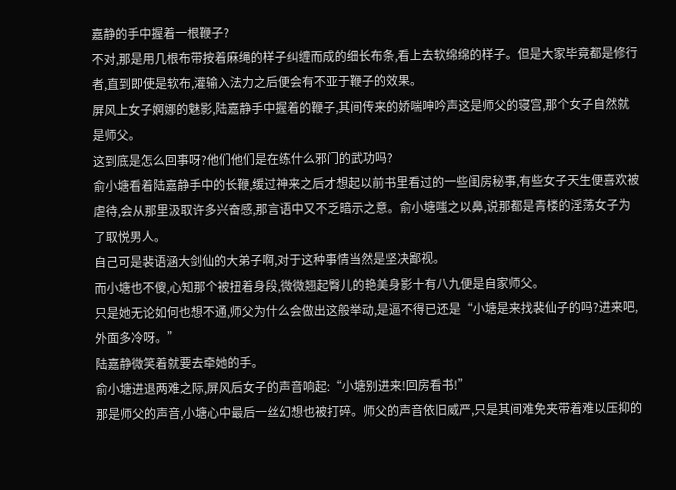嘉静的手中握着一根鞭子?
不对,那是用几根布带按着麻绳的样子纠缠而成的细长布条,看上去软绵绵的样子。但是大家毕竟都是修行者,直到即使是软布,灌输入法力之后便会有不亚于鞭子的效果。
屏风上女子婀娜的魅影,陆嘉静手中握着的鞭子,其间传来的娇喘呻吟声这是师父的寝宫,那个女子自然就是师父。
这到底是怎么回事呀?他们他们是在练什么邪门的武功吗?
俞小塘看着陆嘉静手中的长鞭,缓过神来之后才想起以前书里看过的一些闺房秘事,有些女子天生便喜欢被虐待,会从那里汲取许多兴奋感,那言语中又不乏暗示之意。俞小塘嗤之以鼻,说那都是青楼的淫荡女子为了取悦男人。
自己可是裴语涵大剑仙的大弟子啊,对于这种事情当然是坚决鄙视。
而小塘也不傻,心知那个被扭着身段,微微翘起臀儿的艳美身影十有八九便是自家师父。
只是她无论如何也想不通,师父为什么会做出这般举动,是逼不得已还是“小塘是来找裴仙子的吗?进来吧,外面多冷呀。”
陆嘉静微笑着就要去牵她的手。
俞小塘进退两难之际,屏风后女子的声音响起:“小塘别进来!回房看书!”
那是师父的声音,小塘心中最后一丝幻想也被打碎。师父的声音依旧威严,只是其间难免夹带着难以压抑的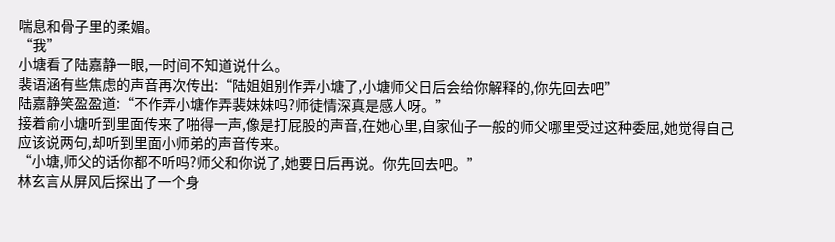喘息和骨子里的柔媚。
“我”
小塘看了陆嘉静一眼,一时间不知道说什么。
裴语涵有些焦虑的声音再次传出:“陆姐姐别作弄小塘了,小塘师父日后会给你解释的,你先回去吧”
陆嘉静笑盈盈道:“不作弄小塘作弄裴妹妹吗?师徒情深真是感人呀。”
接着俞小塘听到里面传来了啪得一声,像是打屁股的声音,在她心里,自家仙子一般的师父哪里受过这种委屈,她觉得自己应该说两句,却听到里面小师弟的声音传来。
“小塘,师父的话你都不听吗?师父和你说了,她要日后再说。你先回去吧。”
林玄言从屏风后探出了一个身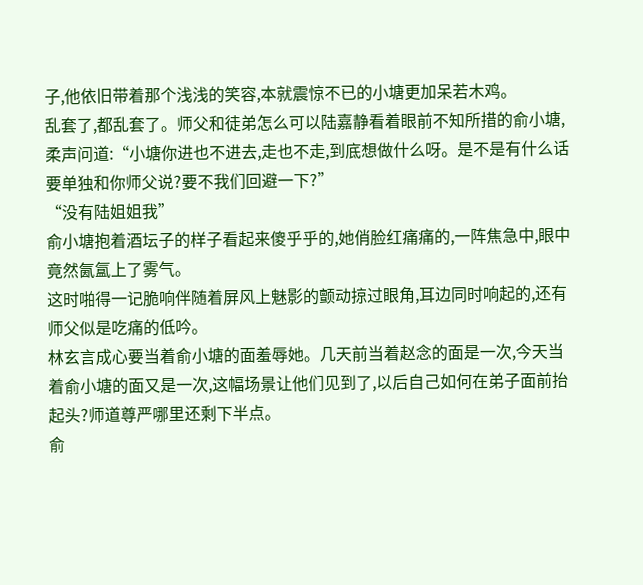子,他依旧带着那个浅浅的笑容,本就震惊不已的小塘更加呆若木鸡。
乱套了,都乱套了。师父和徒弟怎么可以陆嘉静看着眼前不知所措的俞小塘,柔声问道:“小塘你进也不进去,走也不走,到底想做什么呀。是不是有什么话要单独和你师父说?要不我们回避一下?”
“没有陆姐姐我”
俞小塘抱着酒坛子的样子看起来傻乎乎的,她俏脸红痛痛的,一阵焦急中,眼中竟然氤氲上了雾气。
这时啪得一记脆响伴随着屏风上魅影的颤动掠过眼角,耳边同时响起的,还有师父似是吃痛的低吟。
林玄言成心要当着俞小塘的面羞辱她。几天前当着赵念的面是一次,今天当着俞小塘的面又是一次,这幅场景让他们见到了,以后自己如何在弟子面前抬起头?师道尊严哪里还剩下半点。
俞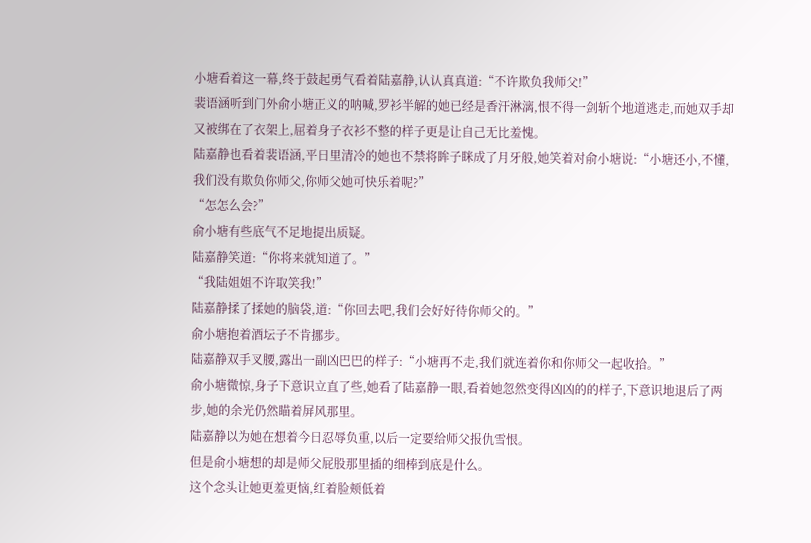小塘看着这一幕,终于鼓起勇气看着陆嘉静,认认真真道:“不许欺负我师父!”
裴语涵听到门外俞小塘正义的呐喊,罗衫半解的她已经是香汗淋漓,恨不得一剑斩个地道逃走,而她双手却又被绑在了衣架上,屈着身子衣衫不整的样子更是让自己无比羞愧。
陆嘉静也看着裴语涵,平日里清冷的她也不禁将眸子眯成了月牙般,她笑着对俞小塘说:“小塘还小,不懂,我们没有欺负你师父,你师父她可快乐着呢?”
“怎怎么会?”
俞小塘有些底气不足地提出质疑。
陆嘉静笑道:“你将来就知道了。”
“我陆姐姐不许取笑我!”
陆嘉静揉了揉她的脑袋,道:“你回去吧,我们会好好待你师父的。”
俞小塘抱着酒坛子不肯挪步。
陆嘉静双手叉腰,露出一副凶巴巴的样子:“小塘再不走,我们就连着你和你师父一起收拾。”
俞小塘微惊,身子下意识立直了些,她看了陆嘉静一眼,看着她忽然变得凶凶的的样子,下意识地退后了两步,她的余光仍然瞄着屏风那里。
陆嘉静以为她在想着今日忍辱负重,以后一定要给师父报仇雪恨。
但是俞小塘想的却是师父屁股那里插的细棒到底是什么。
这个念头让她更羞更恼,红着脸颊低着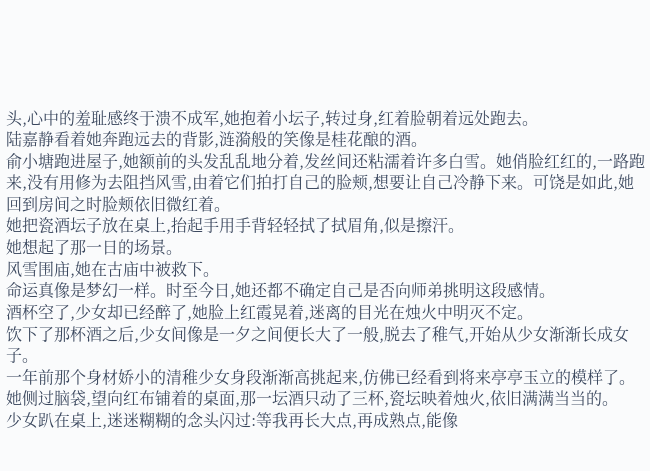头,心中的羞耻感终于溃不成军,她抱着小坛子,转过身,红着脸朝着远处跑去。
陆嘉静看着她奔跑远去的背影,涟漪般的笑像是桂花酿的酒。
俞小塘跑进屋子,她额前的头发乱乱地分着,发丝间还粘濡着许多白雪。她俏脸红红的,一路跑来,没有用修为去阻挡风雪,由着它们拍打自己的脸颊,想要让自己冷静下来。可饶是如此,她回到房间之时脸颊依旧微红着。
她把瓷酒坛子放在桌上,抬起手用手背轻轻拭了拭眉角,似是擦汗。
她想起了那一日的场景。
风雪围庙,她在古庙中被救下。
命运真像是梦幻一样。时至今日,她还都不确定自己是否向师弟挑明这段感情。
酒杯空了,少女却已经醉了,她脸上红霞晃着,迷离的目光在烛火中明灭不定。
饮下了那杯酒之后,少女间像是一夕之间便长大了一般,脱去了稚气,开始从少女渐渐长成女子。
一年前那个身材娇小的清稚少女身段渐渐高挑起来,仿佛已经看到将来亭亭玉立的模样了。
她侧过脑袋,望向红布铺着的桌面,那一坛酒只动了三杯,瓷坛映着烛火,依旧满满当当的。
少女趴在桌上,迷迷糊糊的念头闪过:等我再长大点,再成熟点,能像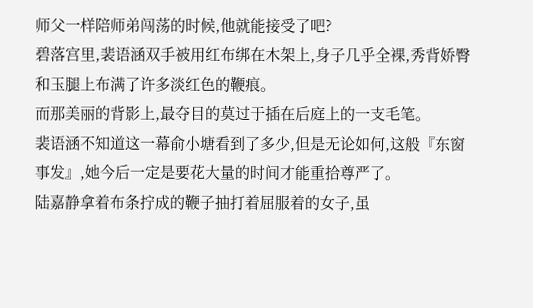师父一样陪师弟闯荡的时候,他就能接受了吧?
碧落宫里,裴语涵双手被用红布绑在木架上,身子几乎全裸,秀背娇臀和玉腿上布满了许多淡红色的鞭痕。
而那美丽的背影上,最夺目的莫过于插在后庭上的一支毛笔。
裴语涵不知道这一幕俞小塘看到了多少,但是无论如何,这般『东窗事发』,她今后一定是要花大量的时间才能重拾尊严了。
陆嘉静拿着布条拧成的鞭子抽打着屈服着的女子,虽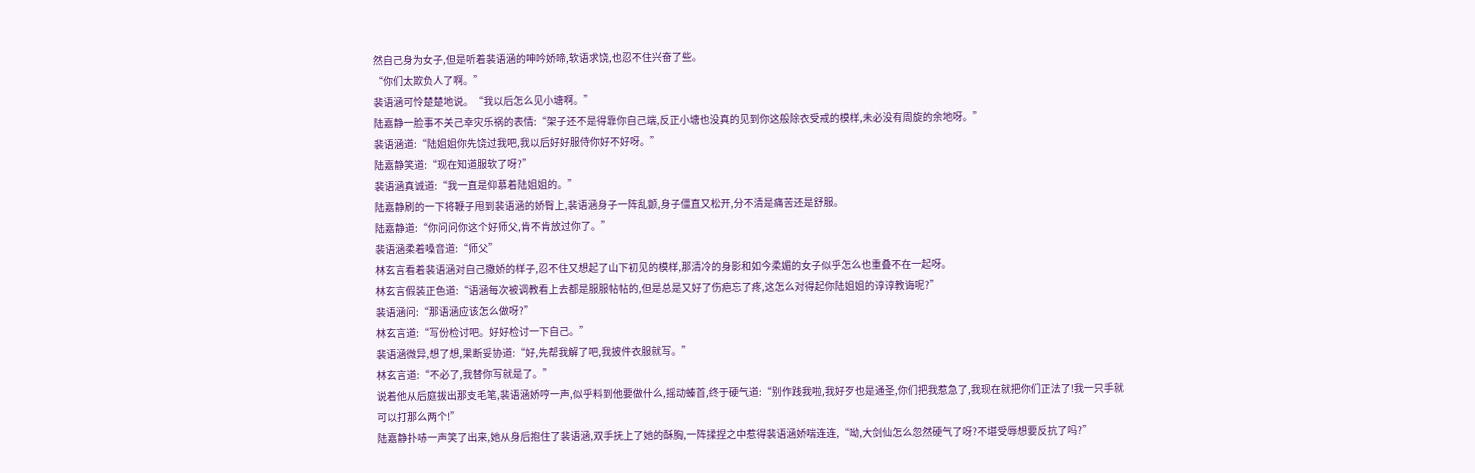然自己身为女子,但是听着裴语涵的呻吟娇啼,软语求饶,也忍不住兴奋了些。
“你们太欺负人了啊。”
裴语涵可怜楚楚地说。“我以后怎么见小塘啊。”
陆嘉静一脸事不关己幸灾乐祸的表情:“架子还不是得靠你自己端,反正小塘也没真的见到你这般除衣受戒的模样,未必没有周旋的余地呀。”
裴语涵道:“陆姐姐你先饶过我吧,我以后好好服侍你好不好呀。”
陆嘉静笑道:“现在知道服软了呀?”
裴语涵真诚道:“我一直是仰慕着陆姐姐的。”
陆嘉静刷的一下将鞭子甩到裴语涵的娇臀上,裴语涵身子一阵乱颤,身子僵直又松开,分不清是痛苦还是舒服。
陆嘉静道:“你问问你这个好师父,肯不肯放过你了。”
裴语涵柔着嗓音道:“师父”
林玄言看着裴语涵对自己撒娇的样子,忍不住又想起了山下初见的模样,那清冷的身影和如今柔媚的女子似乎怎么也重叠不在一起呀。
林玄言假装正色道:“语涵每次被调教看上去都是服服帖帖的,但是总是又好了伤疤忘了疼,这怎么对得起你陆姐姐的谆谆教诲呢?”
裴语涵问:“那语涵应该怎么做呀?”
林玄言道:“写份检讨吧。好好检讨一下自己。”
裴语涵微异,想了想,果断妥协道:“好,先帮我解了吧,我披件衣服就写。”
林玄言道:“不必了,我替你写就是了。”
说着他从后庭拔出那支毛笔,裴语涵娇哼一声,似乎料到他要做什么,摇动螓首,终于硬气道:“别作践我啦,我好歹也是通圣,你们把我惹急了,我现在就把你们正法了!我一只手就可以打那么两个!”
陆嘉静扑哧一声笑了出来,她从身后抱住了裴语涵,双手抚上了她的酥胸,一阵揉捏之中惹得裴语涵娇喘连连,“呦,大剑仙怎么忽然硬气了呀?不堪受辱想要反抗了吗?”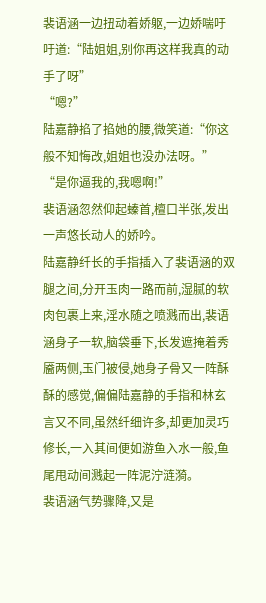裴语涵一边扭动着娇躯,一边娇喘吁吁道:“陆姐姐,别你再这样我真的动手了呀”
“嗯?”
陆嘉静掐了掐她的腰,微笑道:“你这般不知悔改,姐姐也没办法呀。”
“是你逼我的,我嗯啊!”
裴语涵忽然仰起螓首,檀口半张,发出一声悠长动人的娇吟。
陆嘉静纤长的手指插入了裴语涵的双腿之间,分开玉肉一路而前,湿腻的软肉包裹上来,淫水随之喷溅而出,裴语涵身子一软,脑袋垂下,长发遮掩着秀靥两侧,玉门被侵,她身子骨又一阵酥酥的感觉,偏偏陆嘉静的手指和林玄言又不同,虽然纤细许多,却更加灵巧修长,一入其间便如游鱼入水一般,鱼尾甩动间溅起一阵泥泞涟漪。
裴语涵气势骤降,又是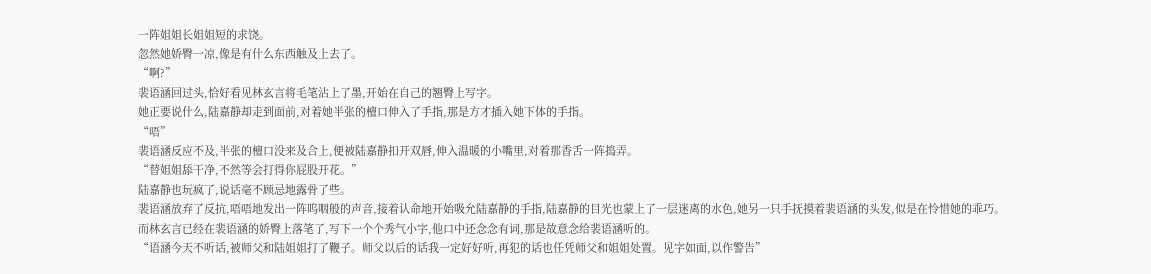一阵姐姐长姐姐短的求饶。
忽然她娇臀一凉,像是有什么东西触及上去了。
“啊?”
裴语涵回过头,恰好看见林玄言将毛笔沾上了墨,开始在自己的翘臀上写字。
她正要说什么,陆嘉静却走到面前,对着她半张的檀口伸入了手指,那是方才插入她下体的手指。
“唔”
裴语涵反应不及,半张的檀口没来及合上,便被陆嘉静扣开双唇,伸入温暖的小嘴里,对着那香舌一阵捣弄。
“替姐姐舔干净,不然等会打得你屁股开花。”
陆嘉静也玩疯了,说话毫不顾忌地露骨了些。
裴语涵放弃了反抗,唔唔地发出一阵呜咽般的声音,接着认命地开始吸允陆嘉静的手指,陆嘉静的目光也蒙上了一层迷离的水色,她另一只手抚摸着裴语涵的头发,似是在怜惜她的乖巧。
而林玄言已经在裴语涵的娇臀上落笔了,写下一个个秀气小字,他口中还念念有词,那是故意念给裴语涵听的。
“语涵今天不听话,被师父和陆姐姐打了鞭子。师父以后的话我一定好好听,再犯的话也任凭师父和姐姐处置。见字如面,以作警告”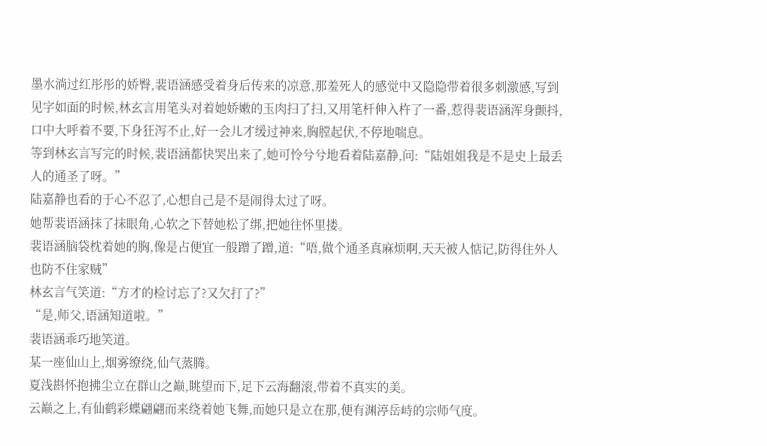墨水淌过红彤彤的娇臀,裴语涵感受着身后传来的凉意,那羞死人的感觉中又隐隐带着很多刺激感,写到见字如面的时候,林玄言用笔头对着她娇嫩的玉肉扫了扫,又用笔杆伸入杵了一番,惹得裴语涵浑身颤抖,口中大呼着不要,下身狂泻不止,好一会儿才缓过神来,胸膛起伏,不停地喘息。
等到林玄言写完的时候,裴语涵都快哭出来了,她可怜兮兮地看着陆嘉静,问:“陆姐姐我是不是史上最丢人的通圣了呀。”
陆嘉静也看的于心不忍了,心想自己是不是闹得太过了呀。
她帮裴语涵抹了抹眼角,心软之下替她松了绑,把她往怀里搂。
裴语涵脑袋枕着她的胸,像是占便宜一般蹭了蹭,道:“唔,做个通圣真麻烦啊,天天被人惦记,防得住外人也防不住家贼”
林玄言气笑道:“方才的检讨忘了?又欠打了?”
“是,师父,语涵知道啦。”
裴语涵乖巧地笑道。
某一座仙山上,烟雾缭绕,仙气蒸腾。
夏浅斟怀抱拂尘立在群山之巅,眺望而下,足下云海翻滚,带着不真实的美。
云巅之上,有仙鹤彩蝶翩翩而来绕着她飞舞,而她只是立在那,便有渊渟岳峙的宗师气度。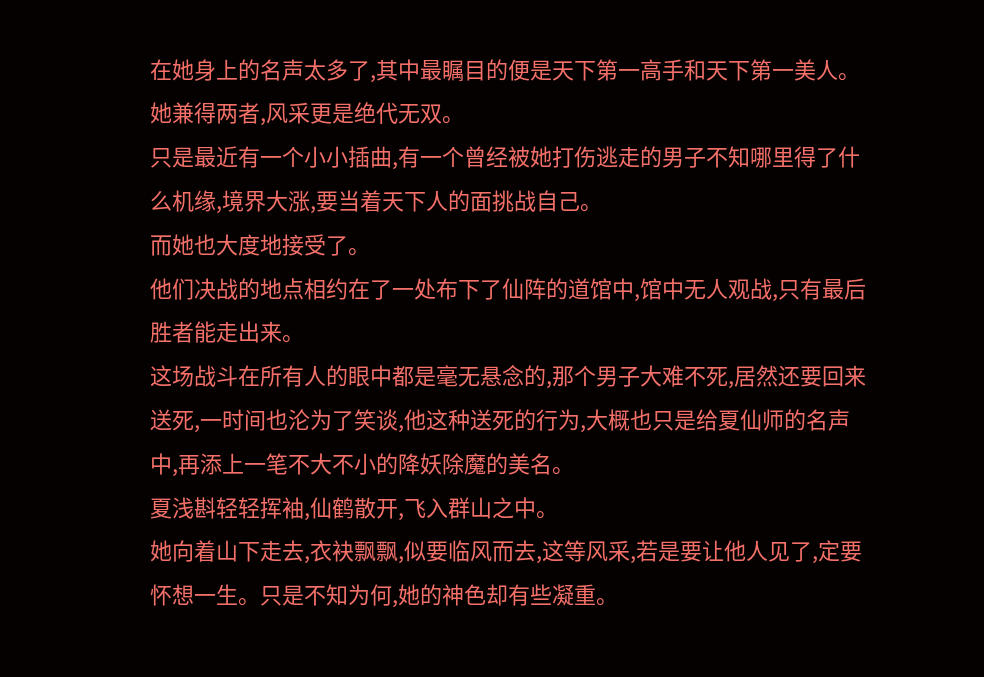在她身上的名声太多了,其中最瞩目的便是天下第一高手和天下第一美人。
她兼得两者,风采更是绝代无双。
只是最近有一个小小插曲,有一个曾经被她打伤逃走的男子不知哪里得了什么机缘,境界大涨,要当着天下人的面挑战自己。
而她也大度地接受了。
他们决战的地点相约在了一处布下了仙阵的道馆中,馆中无人观战,只有最后胜者能走出来。
这场战斗在所有人的眼中都是毫无悬念的,那个男子大难不死,居然还要回来送死,一时间也沦为了笑谈,他这种送死的行为,大概也只是给夏仙师的名声中,再添上一笔不大不小的降妖除魔的美名。
夏浅斟轻轻挥袖,仙鹤散开,飞入群山之中。
她向着山下走去,衣袂飘飘,似要临风而去,这等风采,若是要让他人见了,定要怀想一生。只是不知为何,她的神色却有些凝重。